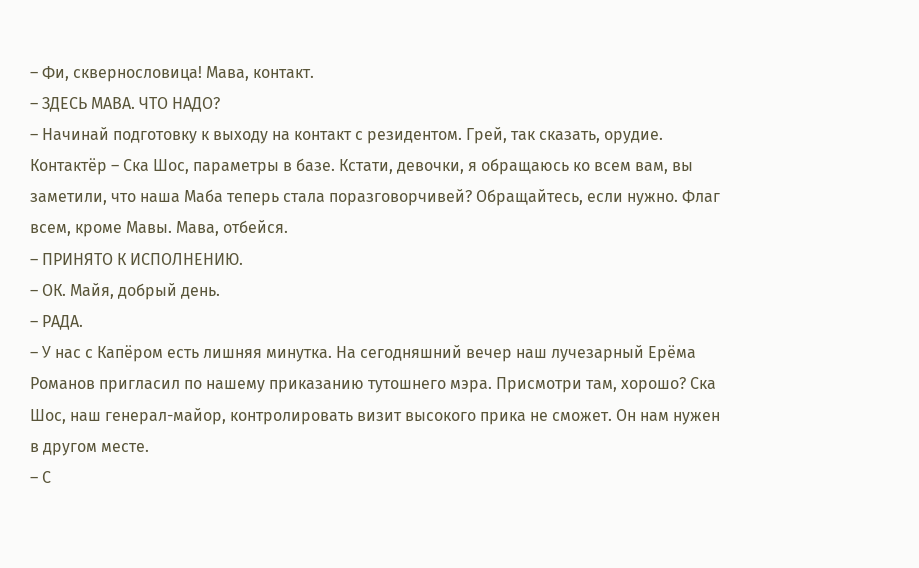– Фи, сквернословица! Мава, контакт.
– ЗДЕСЬ МАВА. ЧТО НАДО?
– Начинай подготовку к выходу на контакт с резидентом. Грей, так сказать, орудие. Контактёр – Ска Шос, параметры в базе. Кстати, девочки, я обращаюсь ко всем вам, вы заметили, что наша Маба теперь стала поразговорчивей? Обращайтесь, если нужно. Флаг всем, кроме Мавы. Мава, отбейся.
– ПРИНЯТО К ИСПОЛНЕНИЮ.
– ОК. Майя, добрый день.
– РАДА.
– У нас с Капёром есть лишняя минутка. На сегодняшний вечер наш лучезарный Ерёма Романов пригласил по нашему приказанию тутошнего мэра. Присмотри там, хорошо? Ска Шос, наш генерал-майор, контролировать визит высокого прика не сможет. Он нам нужен в другом месте.
– С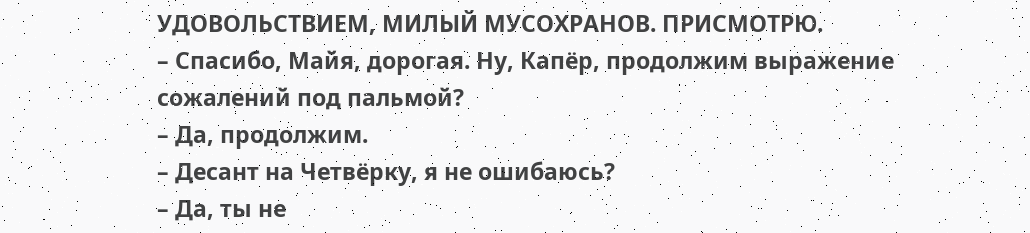УДОВОЛЬСТВИЕМ, МИЛЫЙ МУСОХРАНОВ. ПРИСМОТРЮ.
– Спасибо, Майя, дорогая. Ну, Капёр, продолжим выражение сожалений под пальмой?
– Да, продолжим.
– Десант на Четвёрку, я не ошибаюсь?
– Да, ты не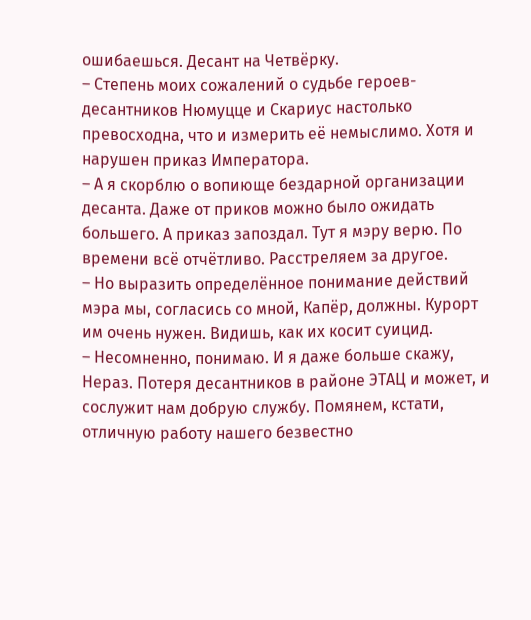ошибаешься. Десант на Четвёрку.
– Степень моих сожалений о судьбе героев-десантников Нюмуцце и Скариус настолько превосходна, что и измерить её немыслимо. Хотя и нарушен приказ Императора.
– А я скорблю о вопиюще бездарной организации десанта. Даже от приков можно было ожидать большего. А приказ запоздал. Тут я мэру верю. По времени всё отчётливо. Расстреляем за другое.
– Но выразить определённое понимание действий мэра мы, согласись со мной, Капёр, должны. Курорт им очень нужен. Видишь, как их косит суицид.
– Несомненно, понимаю. И я даже больше скажу, Нераз. Потеря десантников в районе ЭТАЦ и может, и сослужит нам добрую службу. Помянем, кстати, отличную работу нашего безвестно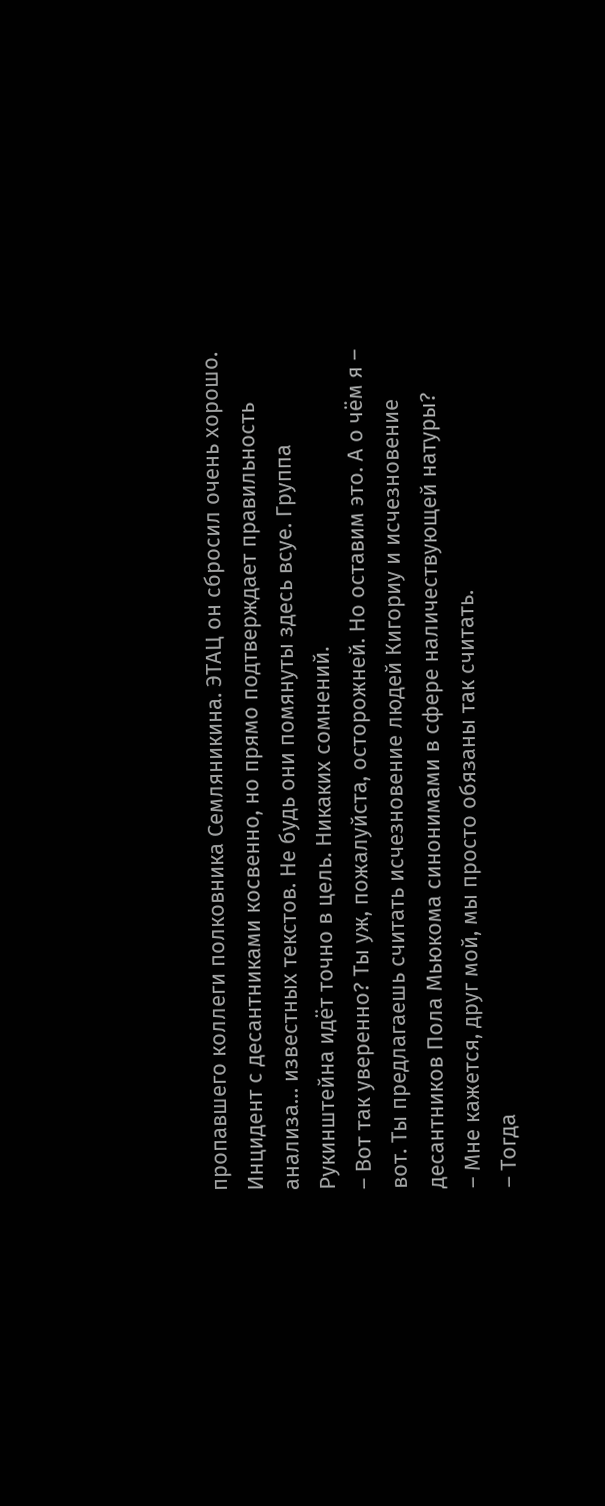пропавшего коллеги полковника Семляникина. ЭТАЦ он сбросил очень хорошо. Инцидент с десантниками косвенно, но прямо подтверждает правильность анализа… известных текстов. Не будь они помянуты здесь всуе. Группа Рукинштейна идёт точно в цель. Никаких сомнений.
– Вот так уверенно? Ты уж, пожалуйста, осторожней. Но оставим это. А о чём я – вот. Ты предлагаешь считать исчезновение людей Кигориу и исчезновение десантников Пола Мьюкома синонимами в сфере наличествующей натуры?
– Мне кажется, друг мой, мы просто обязаны так считать.
– Тогда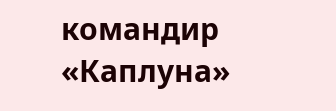командир «Каплуна»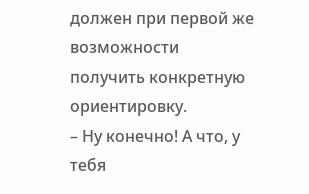должен при первой же возможности получить конкретную ориентировку.
– Ну конечно! А что, у тебя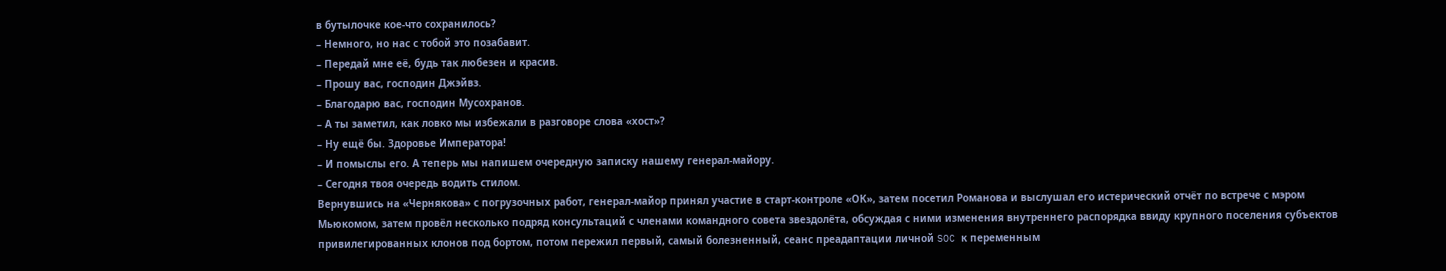в бутылочке кое-что сохранилось?
– Немного, но нас с тобой это позабавит.
– Передай мне её, будь так любезен и красив.
– Прошу вас, господин Джэйвз.
– Благодарю вас, господин Мусохранов.
– А ты заметил, как ловко мы избежали в разговоре слова «хост»?
– Ну ещё бы. Здоровье Императора!
– И помыслы его. А теперь мы напишем очередную записку нашему генерал-майору.
– Сегодня твоя очередь водить стилом.
Вернувшись на «Чернякова» с погрузочных работ, генерал-майор принял участие в старт-контроле «ОК», затем посетил Романова и выслушал его истерический отчёт по встрече с мэром Мьюкомом, затем провёл несколько подряд консультаций с членами командного совета звездолёта, обсуждая с ними изменения внутреннего распорядка ввиду крупного поселения субъектов привилегированных клонов под бортом, потом пережил первый, самый болезненный, сеанс преадаптации личной SOC к переменным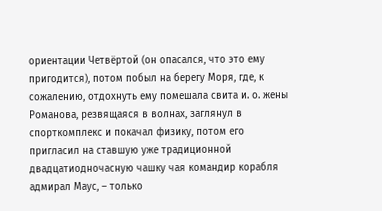ориентации Четвёртой (он опасался, что это ему пригодится), потом побыл на берегу Моря, где, к сожалению, отдохнуть ему помешала свита и. о. жены Романова, резвящаяся в волнах, заглянул в спорткомплекс и покачал физику, потом его пригласил на ставшую уже традиционной двадцатиодночасную чашку чая командир корабля адмирал Маус, – только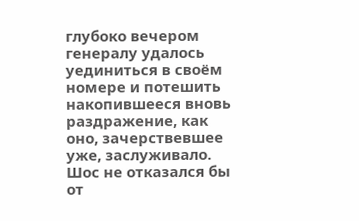глубоко вечером генералу удалось уединиться в своём номере и потешить накопившееся вновь раздражение, как оно, зачерствевшее уже, заслуживало. Шос не отказался бы от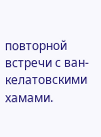повторной встречи с ван-келатовскими хамами.